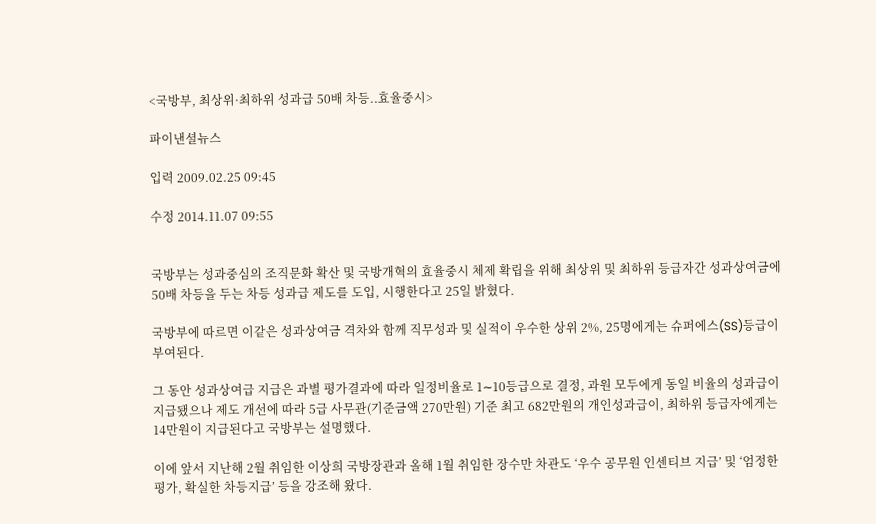<국방부, 최상위·최하위 성과급 50배 차등..효율중시>

파이낸셜뉴스

입력 2009.02.25 09:45

수정 2014.11.07 09:55


국방부는 성과중심의 조직문화 확산 및 국방개혁의 효율중시 체제 확립을 위해 최상위 및 최하위 등급자간 성과상여금에 50배 차등을 두는 차등 성과급 제도를 도입, 시행한다고 25일 밝혔다.

국방부에 따르면 이같은 성과상여금 격차와 함께 직무성과 및 실적이 우수한 상위 2%, 25명에게는 슈퍼에스(SS)등급이 부여된다.

그 동안 성과상여급 지급은 과별 평가결과에 따라 일정비율로 1∼10등급으로 결정, 과원 모두에게 동일 비율의 성과급이 지급됐으나 제도 개선에 따라 5급 사무관(기준금액 270만원) 기준 최고 682만원의 개인성과급이, 최하위 등급자에게는 14만원이 지급된다고 국방부는 설명했다.

이에 앞서 지난해 2월 취임한 이상희 국방장관과 올해 1월 취임한 장수만 차관도 ‘우수 공무원 인센티브 지급’ 및 ‘엄정한 평가, 확실한 차등지급’ 등을 강조해 왔다.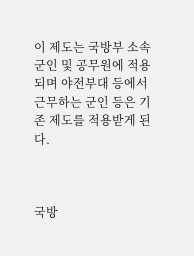이 제도는 국방부 소속 군인 및 공무원에 적용되며 야전부대 등에서 근무하는 군인 등은 기존 제도를 적용받게 된다.



국방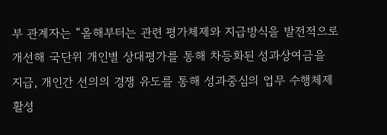부 관계자는 “올해부터는 관련 평가체제와 지급방식을 발전적으로 개선해 국단위 개인별 상대평가를 통해 차등화된 성과상여금을 지급, 개인간 선의의 경쟁 유도를 통해 성과중심의 업무 수행체제 활성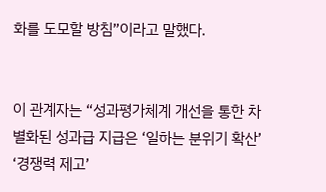화를 도모할 방침”이라고 말했다.


이 관계자는 “성과평가체계 개선을 통한 차별화된 성과급 지급은 ‘일하는 분위기 확산’ ‘경쟁력 제고’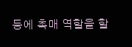등에 촉매 역할을 할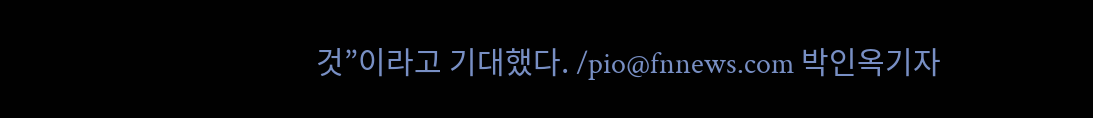것”이라고 기대했다. /pio@fnnews.com 박인옥기자